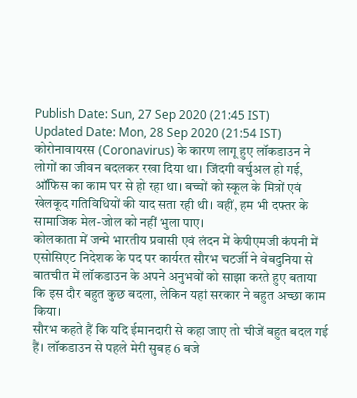Publish Date: Sun, 27 Sep 2020 (21:45 IST)
Updated Date: Mon, 28 Sep 2020 (21:54 IST)
कोरोनावायरस (Coronavirus) के कारण लागू हुए लॉकडाउन ने लोगों का जीवन बदलकर रखा दिया था। जिंदगी वर्चुअल हो गई, ऑफिस का काम घर से हो रहा था। बच्चों को स्कूल के मित्रों एवं खेलकूद गतिविधियों की याद सता रही थी। वहीं, हम भी दफ्तर के सामाजिक मेल-जोल को नहीं भुला पाए।
कोलकाता में जन्मे भारतीय प्रवासी एवं लंदन में केपीएमजी कंपनी में एसोसिएट निदेशक के पद पर कार्यरत सौरभ चटर्जी ने वेबदुनिया से बातचीत में लॉकडाउन के अपने अनुभवों को साझा करते हुए बताया कि इस दौर बहुत कुछ बदला, लेकिन यहां सरकार ने बहुत अच्छा काम किया।
सौरभ कहते हैं कि यदि ईमानदारी से कहा जाए तो चीजें बहुत बदल गई हैं। लॉकडाउन से पहले मेरी सुबह 6 बजे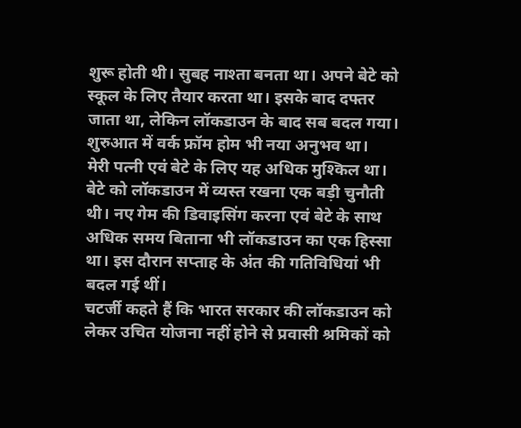शुरू होती थी। सुबह नाश्ता बनता था। अपने बेटे को स्कूल के लिए तैयार करता था। इसके बाद दफ्तर जाता था, लेकिन लॉकडाउन के बाद सब बदल गया। शुरुआत में वर्क फ्रॉम होम भी नया अनुभव था।
मेरी पत्नी एवं बेटे के लिए यह अधिक मुश्किल था। बेटे को लॉकडाउन में व्यस्त रखना एक बड़ी चुनौती थी। नए गेम की डिवाइसिंग करना एवं बेटे के साथ अधिक समय बिताना भी लॉकडाउन का एक हिस्सा था। इस दौरान सप्ताह के अंत की गतिविधियां भी बदल गई थीं।
चटर्जी कहते हैं कि भारत सरकार की लॉकडाउन को लेकर उचित योजना नहीं होने से प्रवासी श्रमिकों को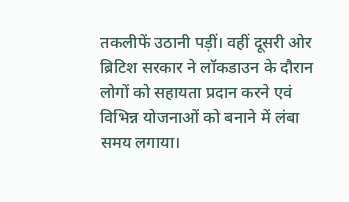तकलीफें उठानी पड़ीं। वहीं दूसरी ओर ब्रिटिश सरकार ने लॉकडाउन के दौरान लोगों को सहायता प्रदान करने एवं विभिन्न योजनाओं को बनाने में लंबा समय लगाया।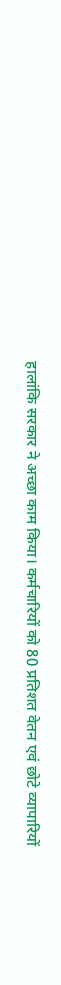हालांकि सरकार ने अच्छा काम किया। कर्मचारियों को 80 प्रतिशत वेतन एवं छोटे व्यापारियों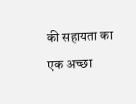की सहायता का एक अच्छा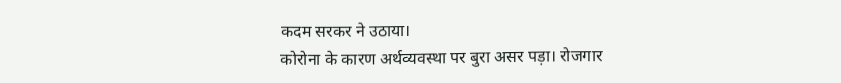कदम सरकर ने उठाया।
कोरोना के कारण अर्थव्यवस्था पर बुरा असर पड़ा। रोजगार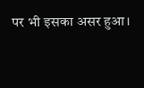पर भी इसका असर हुआ।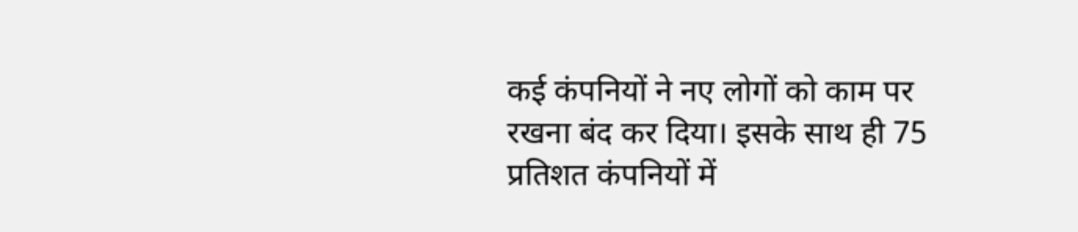कई कंपनियों ने नए लोगों को काम पर रखना बंद कर दिया। इसके साथ ही 75 प्रतिशत कंपनियों में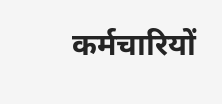कर्मचारियों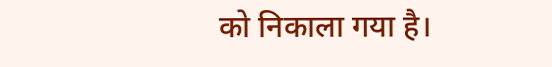को निकाला गया है।